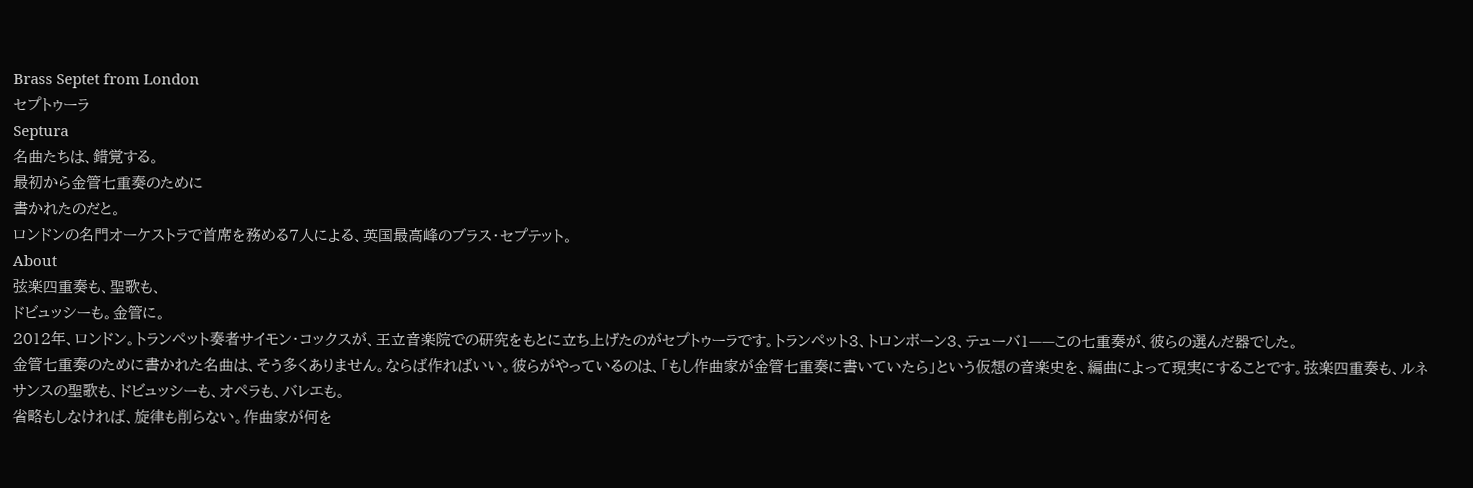Brass Septet from London
セプトゥーラ
Septura
名曲たちは、錯覚する。
最初から金管七重奏のために
書かれたのだと。
ロンドンの名門オーケストラで首席を務める7人による、英国最高峰のブラス・セプテット。
About
弦楽四重奏も、聖歌も、
ドビュッシーも。金管に。
2012年、ロンドン。トランペット奏者サイモン・コックスが、王立音楽院での研究をもとに立ち上げたのがセプトゥーラです。トランペット3、トロンボーン3、テューバ1——この七重奏が、彼らの選んだ器でした。
金管七重奏のために書かれた名曲は、そう多くありません。ならば作ればいい。彼らがやっているのは、「もし作曲家が金管七重奏に書いていたら」という仮想の音楽史を、編曲によって現実にすることです。弦楽四重奏も、ルネサンスの聖歌も、ドビュッシーも、オペラも、バレエも。
省略もしなければ、旋律も削らない。作曲家が何を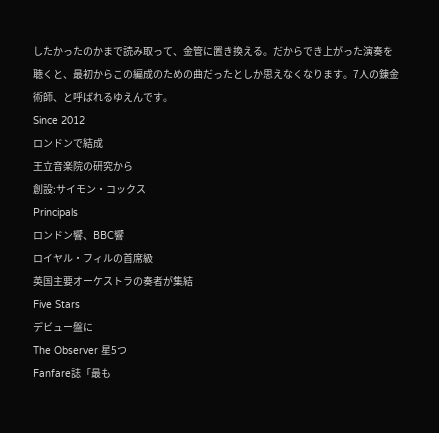したかったのかまで読み取って、金管に置き換える。だからでき上がった演奏を聴くと、最初からこの編成のための曲だったとしか思えなくなります。7人の錬金術師、と呼ばれるゆえんです。
Since 2012
ロンドンで結成
王立音楽院の研究から
創設:サイモン・コックス
Principals
ロンドン響、BBC響
ロイヤル・フィルの首席級
英国主要オーケストラの奏者が集結
Five Stars
デビュー盤に
The Observer 星5つ
Fanfare誌「最も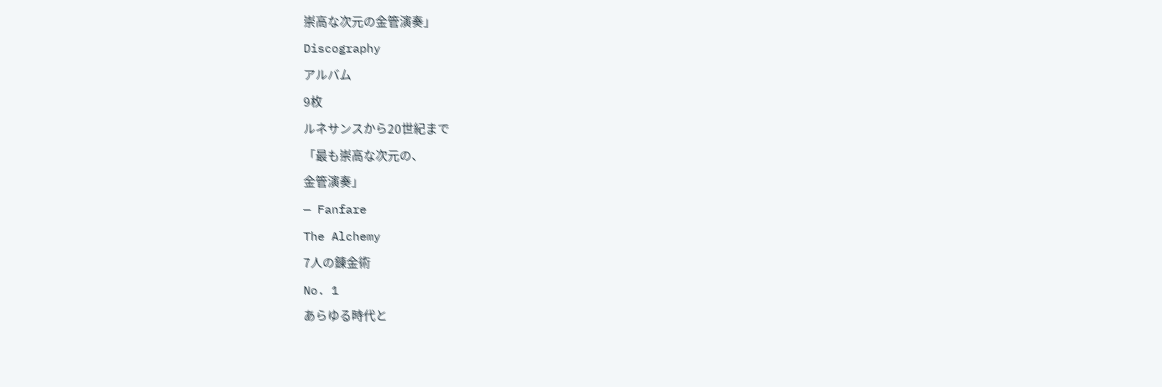崇高な次元の金管演奏」
Discography
アルバム
9枚
ルネサンスから20世紀まで
「最も崇高な次元の、
金管演奏」
— Fanfare
The Alchemy
7人の錬金術
No. 1
あらゆる時代と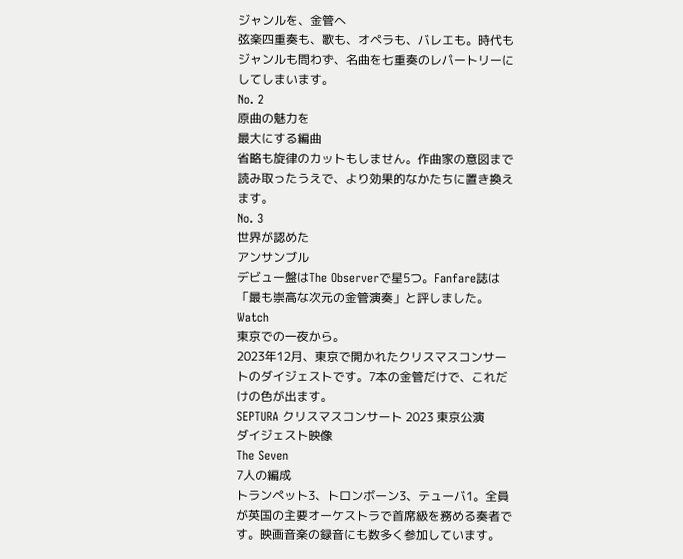ジャンルを、金管へ
弦楽四重奏も、歌も、オペラも、バレエも。時代もジャンルも問わず、名曲を七重奏のレパートリーにしてしまいます。
No. 2
原曲の魅力を
最大にする編曲
省略も旋律のカットもしません。作曲家の意図まで読み取ったうえで、より効果的なかたちに置き換えます。
No. 3
世界が認めた
アンサンブル
デビュー盤はThe Observerで星5つ。Fanfare誌は「最も崇高な次元の金管演奏」と評しました。
Watch
東京での一夜から。
2023年12月、東京で開かれたクリスマスコンサートのダイジェストです。7本の金管だけで、これだけの色が出ます。
SEPTURA クリスマスコンサート 2023 東京公演
ダイジェスト映像
The Seven
7人の編成
トランペット3、トロンボーン3、テューバ1。全員が英国の主要オーケストラで首席級を務める奏者です。映画音楽の録音にも数多く参加しています。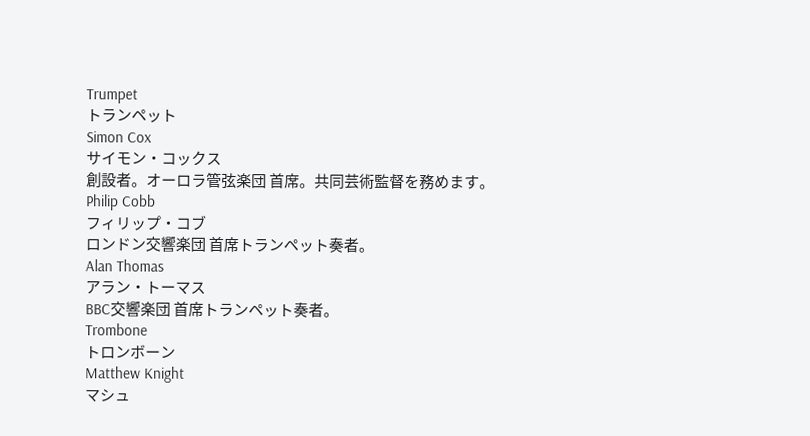Trumpet
トランペット
Simon Cox
サイモン・コックス
創設者。オーロラ管弦楽団 首席。共同芸術監督を務めます。
Philip Cobb
フィリップ・コブ
ロンドン交響楽団 首席トランペット奏者。
Alan Thomas
アラン・トーマス
BBC交響楽団 首席トランペット奏者。
Trombone
トロンボーン
Matthew Knight
マシュ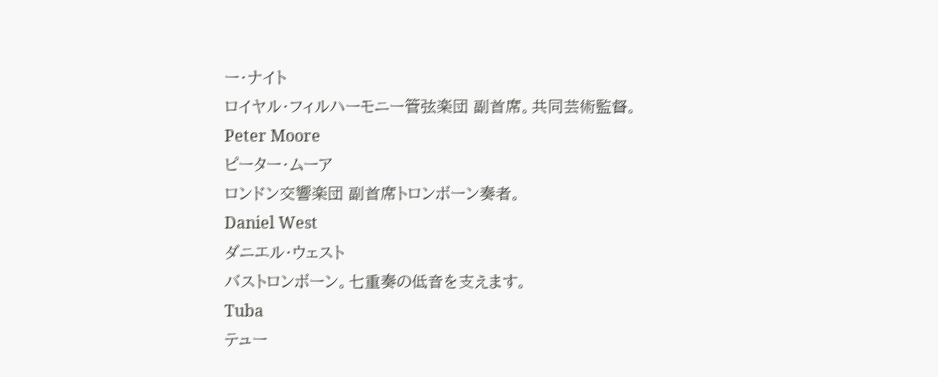ー・ナイト
ロイヤル・フィルハーモニー管弦楽団 副首席。共同芸術監督。
Peter Moore
ピーター・ムーア
ロンドン交響楽団 副首席トロンボーン奏者。
Daniel West
ダニエル・ウェスト
バストロンボーン。七重奏の低音を支えます。
Tuba
テュー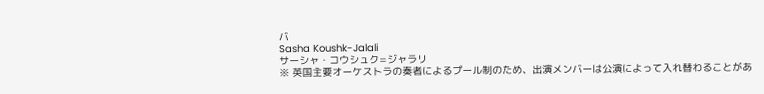バ
Sasha Koushk-Jalali
サーシャ・コウシュク=ジャラリ
※ 英国主要オーケストラの奏者によるプール制のため、出演メンバーは公演によって入れ替わることがあ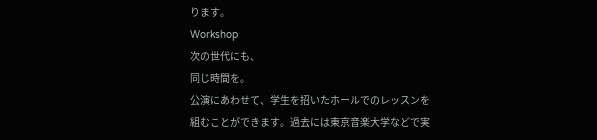ります。
Workshop
次の世代にも、
同じ時間を。
公演にあわせて、学生を招いたホールでのレッスンを組むことができます。過去には東京音楽大学などで実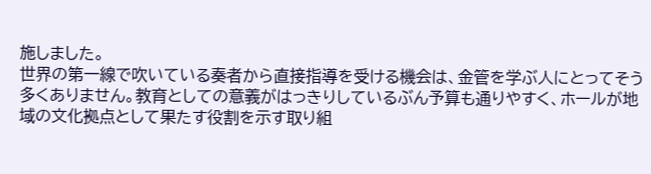施しました。
世界の第一線で吹いている奏者から直接指導を受ける機会は、金管を学ぶ人にとってそう多くありません。教育としての意義がはっきりしているぶん予算も通りやすく、ホールが地域の文化拠点として果たす役割を示す取り組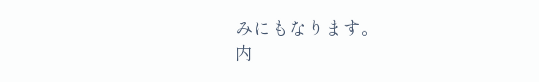みにもなります。
内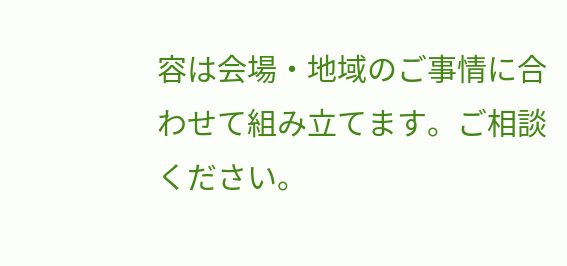容は会場・地域のご事情に合わせて組み立てます。ご相談ください。